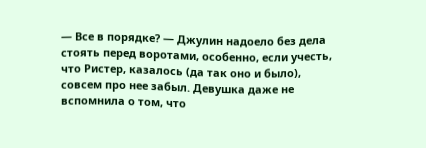— Все в порядке? — Джулин надоело без дела стоять перед воротами, особенно, если учесть, что Ристер, казалось (да так оно и было), совсем про нее забыл. Девушка даже не вспомнила о том, что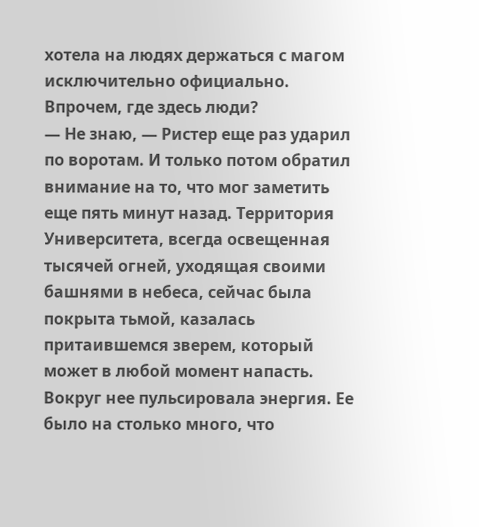хотела на людях держаться с магом исключительно официально. Впрочем, где здесь люди?
— Не знаю, — Ристер еще раз ударил по воротам. И только потом обратил внимание на то, что мог заметить еще пять минут назад. Территория Университета, всегда освещенная тысячей огней, уходящая своими башнями в небеса, сейчас была покрыта тьмой, казалась притаившемся зверем, который может в любой момент напасть. Вокруг нее пульсировала энергия. Ее было на столько много, что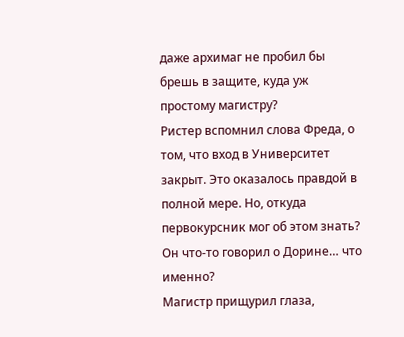даже архимаг не пробил бы брешь в защите, куда уж простому магистру?
Ристер вспомнил слова Фреда, о том, что вход в Университет закрыт. Это оказалось правдой в полной мере. Но, откуда первокурсник мог об этом знать? Он что-то говорил о Дорине… что именно?
Магистр прищурил глаза,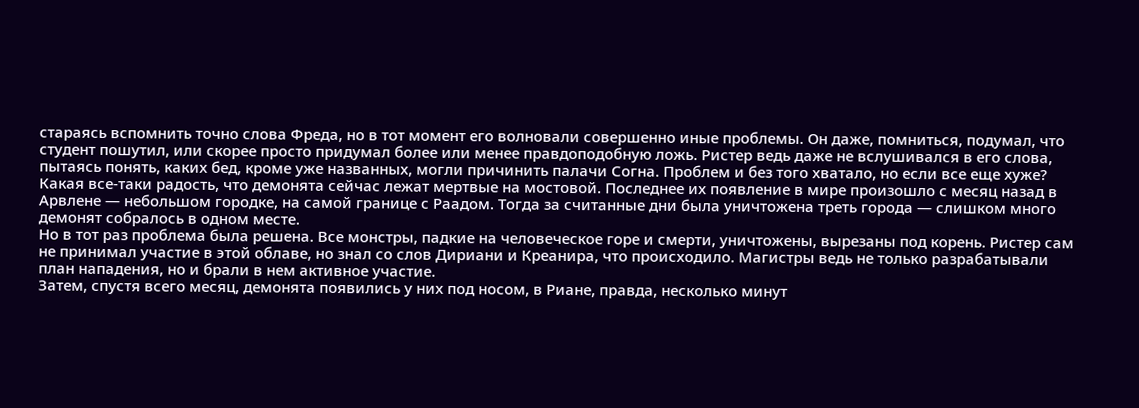стараясь вспомнить точно слова Фреда, но в тот момент его волновали совершенно иные проблемы. Он даже, помниться, подумал, что студент пошутил, или скорее просто придумал более или менее правдоподобную ложь. Ристер ведь даже не вслушивался в его слова, пытаясь понять, каких бед, кроме уже названных, могли причинить палачи Согна. Проблем и без того хватало, но если все еще хуже?
Какая все-таки радость, что демонята сейчас лежат мертвые на мостовой. Последнее их появление в мире произошло с месяц назад в Арвлене — небольшом городке, на самой границе с Раадом. Тогда за считанные дни была уничтожена треть города — слишком много демонят собралось в одном месте.
Но в тот раз проблема была решена. Все монстры, падкие на человеческое горе и смерти, уничтожены, вырезаны под корень. Ристер сам не принимал участие в этой облаве, но знал со слов Дириани и Креанира, что происходило. Магистры ведь не только разрабатывали план нападения, но и брали в нем активное участие.
Затем, спустя всего месяц, демонята появились у них под носом, в Риане, правда, несколько минут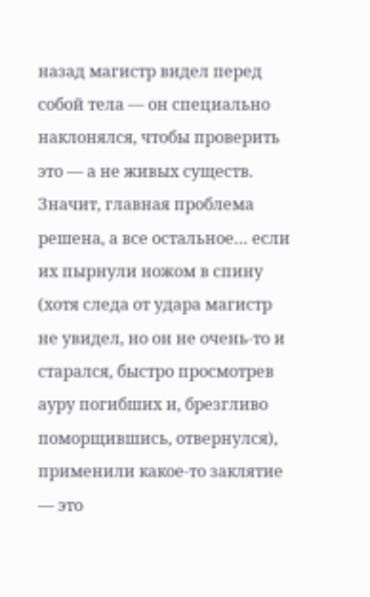назад магистр видел перед собой тела — он специально наклонялся, чтобы проверить это — а не живых существ. Значит, главная проблема решена, а все остальное… если их пырнули ножом в спину (хотя следа от удара магистр не увидел, но он не очень-то и старался, быстро просмотрев ауру погибших и, брезгливо поморщившись, отвернулся), применили какое-то заклятие — это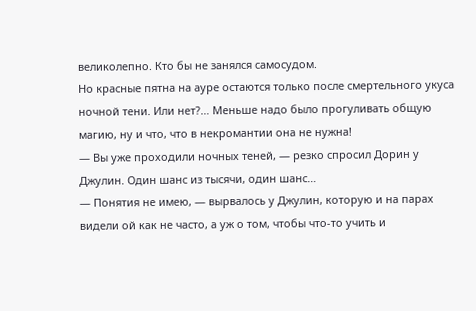великолепно. Кто бы не занялся самосудом.
Но красные пятна на ауре остаются только после смертельного укуса ночной тени. Или нет?… Меньше надо было прогуливать общую магию, ну и что, что в некромантии она не нужна!
— Вы уже проходили ночных теней, — резко спросил Дорин у Джулин. Один шанс из тысячи, один шанс…
— Понятия не имею, — вырвалось у Джулин, которую и на парах видели ой как не часто, а уж о том, чтобы что-то учить и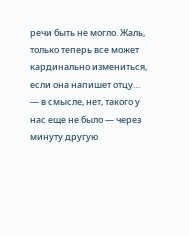речи быть не могло. Жаль, только теперь все может кардинально измениться, если она напишет отцу… — в смысле, нет, такого у нас еще не было — через минуту другую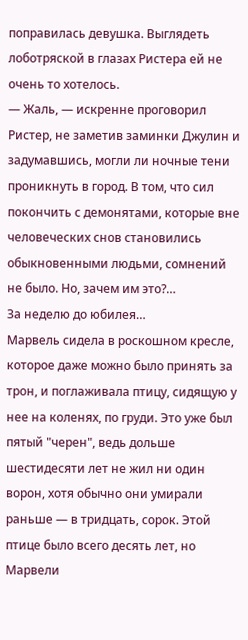поправилась девушка. Выглядеть лоботряской в глазах Ристера ей не очень то хотелось.
— Жаль, — искренне проговорил Ристер, не заметив заминки Джулин и задумавшись, могли ли ночные тени проникнуть в город. В том, что сил покончить с демонятами, которые вне человеческих снов становились обыкновенными людьми, сомнений не было. Но, зачем им это?…
За неделю до юбилея…
Марвель сидела в роскошном кресле, которое даже можно было принять за трон, и поглаживала птицу, сидящую у нее на коленях, по груди. Это уже был пятый "черен", ведь дольше шестидесяти лет не жил ни один ворон, хотя обычно они умирали раньше — в тридцать, сорок. Этой птице было всего десять лет, но Марвели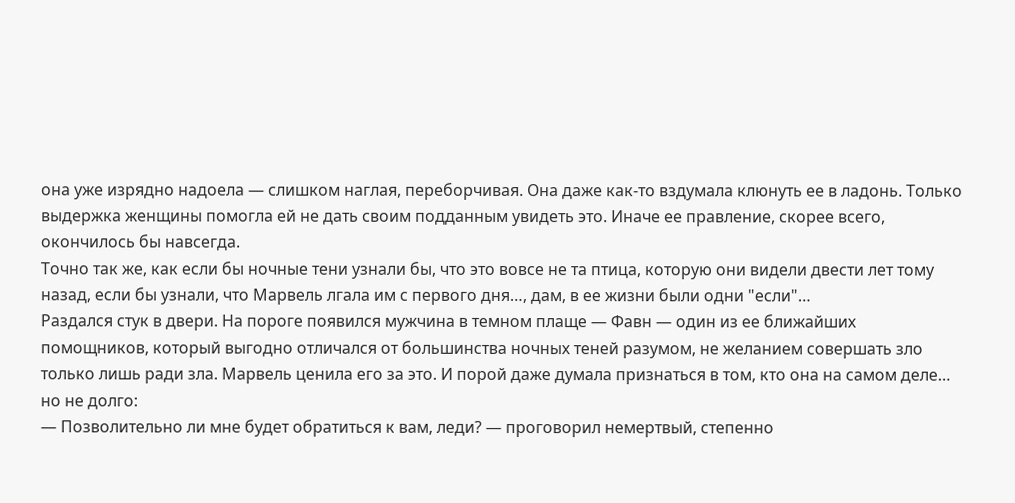она уже изрядно надоела — слишком наглая, переборчивая. Она даже как-то вздумала клюнуть ее в ладонь. Только выдержка женщины помогла ей не дать своим подданным увидеть это. Иначе ее правление, скорее всего, окончилось бы навсегда.
Точно так же, как если бы ночные тени узнали бы, что это вовсе не та птица, которую они видели двести лет тому назад, если бы узнали, что Марвель лгала им с первого дня…, дам, в ее жизни были одни "если"…
Раздался стук в двери. На пороге появился мужчина в темном плаще — Фавн — один из ее ближайших помощников, который выгодно отличался от большинства ночных теней разумом, не желанием совершать зло только лишь ради зла. Марвель ценила его за это. И порой даже думала признаться в том, кто она на самом деле… но не долго:
— Позволительно ли мне будет обратиться к вам, леди? — проговорил немертвый, степенно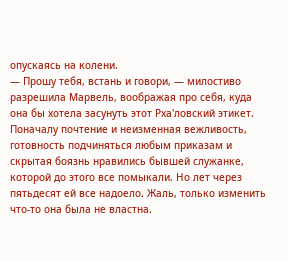опускаясь на колени.
— Прошу тебя, встань и говори, — милостиво разрешила Марвель, воображая про себя, куда она бы хотела засунуть этот Рха'ловский этикет.
Поначалу почтение и неизменная вежливость, готовность подчиняться любым приказам и скрытая боязнь нравились бывшей служанке, которой до этого все помыкали. Но лет через пятьдесят ей все надоело. Жаль, только изменить что-то она была не властна.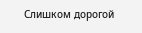Слишком дорогой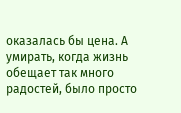оказалась бы цена. А умирать, когда жизнь обещает так много радостей, было просто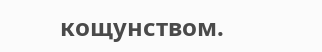кощунством.